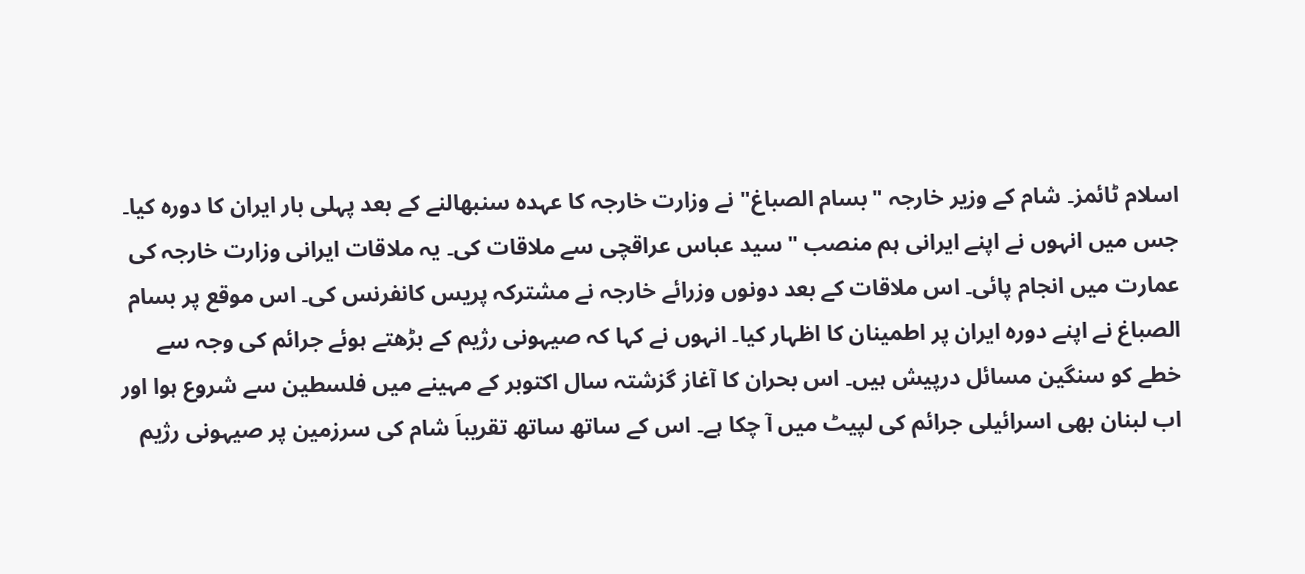اسلام ٹائمز۔ شام کے وزیر خارجہ "بسام الصباغ" نے وزارت خارجہ کا عہدہ سنبھالنے کے بعد پہلی بار ایران کا دورہ کیا۔ جس میں انہوں نے اپنے ایرانی ہم منصب "سید عباس عراقچی سے ملاقات کی۔ یہ ملاقات ایرانی وزارت خارجہ کی عمارت میں انجام پائی۔ اس ملاقات کے بعد دونوں وزرائے خارجہ نے مشترکہ پریس کانفرنس کی۔ اس موقع پر بسام الصباغ نے اپنے دورہ ایران پر اطمینان کا اظہار کیا۔ انہوں نے کہا کہ صیہونی رژیم کے بڑھتے ہوئے جرائم کی وجہ سے خطے کو سنگین مسائل درپیش ہیں۔ اس بحران کا آغاز گزشتہ سال اکتوبر کے مہینے میں فلسطین سے شروع ہوا اور اب لبنان بھی اسرائیلی جرائم کی لپیٹ میں آ چکا ہے۔ اس کے ساتھ ساتھ تقریباَ شام کی سرزمین پر صیہونی رژیم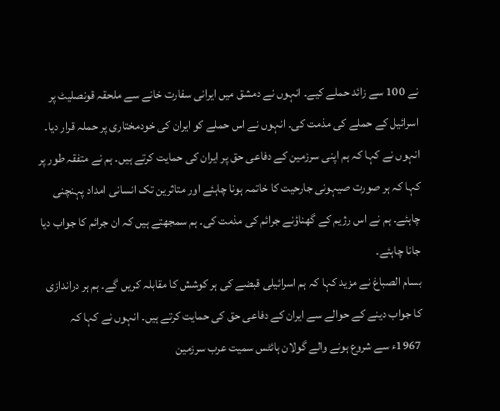نے 100 سے زائد حملے کیے۔ انہوں نے دمشق میں ایرانی سفارت خانے سے ملحقہ قونصلیٹ پر اسرائیل کے حملے کی مذمت کی۔ انہوں نے اس حملے کو ایران کی خودمختاری پر حملہ قرار دیا۔ انہوں نے کہا کہ ہم اپنی سرزمین کے دفاعی حق پر ایران کی حمایت کرتے ہیں۔ ہم نے متفقہ طور پر کہا کہ ہر صورت صیہونی جارحیت کا خاتمہ ہونا چاہئے اور متاثرین تک انسانی امداد پہنچنی چاہئے۔ ہم نے اس رژیم کے گھناؤنے جرائم کی مذمت کی۔ ہم سمجھتے ہیں کہ ان جرائم کا جواب دیا جانا چاہئے۔
بسام الصباغ نے مزید کہا کہ ہم اسرائیلی قبضے کی ہر کوشش کا مقابلہ کریں گے۔ ہم ہر دراندازی کا جواب دینے کے حوالے سے ایران کے دفاعی حق کی حمایت کرتے ہیں۔ انہوں نے کہا کہ 1967ء سے شروع ہونے والے گولان ہائٹس سمیت عرب سرزمین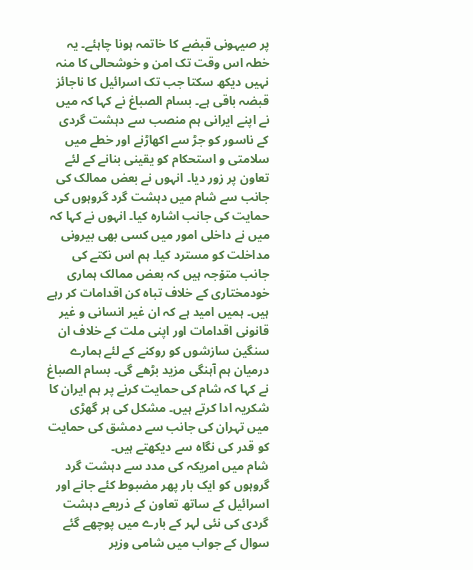پر صیہونی قبضے کا خاتمہ ہونا چاہئے۔ یہ خطہ اس وقت تک امن و خوشحالی کا منہ نہیں دیکھ سکتا جب تک اسرائیل کا ناجائز قبضہ باقی ہے۔ بسام الصباغ نے کہا کہ میں نے اپنے ایرانی ہم منصب سے دہشت گردی کے ناسور کو جڑ سے اکھاڑنے اور خطے میں سلامتی و استحکام کو یقینی بنانے کے لئے تعاون پر زور دیا۔ انہوں نے بعض ممالک کی جانب سے شام میں دہشت گرد گروہوں کی حمایت کی جانب اشارہ کیا۔ انہوں نے کہا کہ میں نے داخلی امور میں کسی بھی بیرونی مداخلت کو مسترد کیا۔ ہم اس نکتے کی جانب متو٘جہ ہیں کہ بعض ممالک ہماری خودمختاری کے خلاف تباہ کن اقدامات کر رہے ہیں۔ ہمیں امید ہے کہ ان غیر انسانی و غیر قانونی اقدامات اور اپنی ملت کے خلاف ان سنگین سازشوں کو روکنے کے لئے ہمارے درمیان ہم آہنگی مزید بڑھے گی۔ بسام الصباغ نے کہا کہ شام کی حمایت کرنے پر ہم ایران کا شکریہ ادا کرتے ہیں۔ مشکل کی ہر گھڑی میں تہران کی جانب سے دمشق کی حمایت کو قدر کی نگاہ سے دیکھتے ہیں۔
شام میں امریکہ کی مدد سے دہشت گرد گروہوں کو ایک بار پھر مضبوط کئے جانے اور اسرائیل کے ساتھ تعاون کے ذریعے دہشت گردی کی نئی لہر کے بارے میں پوچھے گئے سوال کے جواب میں شامی وزیر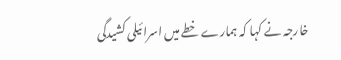خارجہ نے کہا کہ ہمارے خطے میں اسرائیلی کشیدگی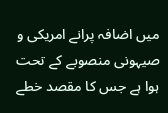میں اضافہ پرانے امریکی و صیہونی منصوبے کے تحت ہوا ہے جس کا مقصد خطے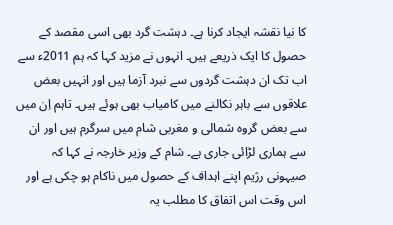کا نیا نقشہ ایجاد کرنا ہے۔ دہشت گرد بھی اسی مقصد کے حصول کا ایک ذریعے ہیں۔ انہوں نے مزید کہا کہ ہم 2011ء سے اب تک ان دہشت گردوں سے نبرد آزما ہیں اور انہیں بعض علاقوں سے باہر نکالنے میں کامیاب بھی ہوئے ہیں۔ تاہم اِن میں سے بعض گروہ شمالی و مغربی شام میں سرگرم ہیں اور ان سے ہماری لڑائی جاری ہے۔ شام کے وزیر خارجہ نے کہا کہ صیہونی رژیم اپنے اہداف کے حصول میں ناکام ہو چکی ہے اور اس وقت اس اتفاق کا مطلب یہ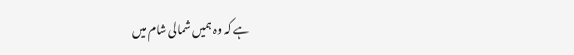ہے کہ وہ ہمیں شمالی شام میں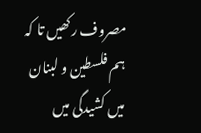مصروف رکھیں تا کہ ہم فلسطین و لبنان میں کشیدگی میں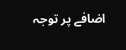اضافے پر توجہ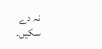نہ دے سکیں۔